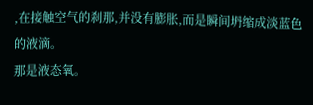,在接触空气的刹那,并没有膨胀,而是瞬间坍缩成淡蓝色的液滴。
那是液态氧。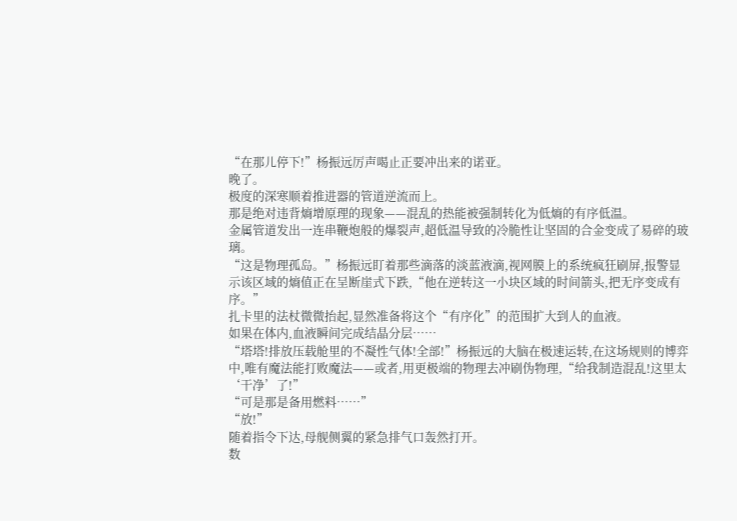“在那儿停下!”杨振远厉声喝止正要冲出来的诺亚。
晚了。
极度的深寒顺着推进器的管道逆流而上。
那是绝对违背熵增原理的现象——混乱的热能被强制转化为低熵的有序低温。
金属管道发出一连串鞭炮般的爆裂声,超低温导致的冷脆性让坚固的合金变成了易碎的玻璃。
“这是物理孤岛。”杨振远盯着那些滴落的淡蓝液滴,视网膜上的系统疯狂刷屏,报警显示该区域的熵值正在呈断崖式下跌,“他在逆转这一小块区域的时间箭头,把无序变成有序。”
扎卡里的法杖微微抬起,显然准备将这个“有序化”的范围扩大到人的血液。
如果在体内,血液瞬间完成结晶分层……
“塔塔!排放压载舱里的不凝性气体!全部!”杨振远的大脑在极速运转,在这场规则的博弈中,唯有魔法能打败魔法——或者,用更极端的物理去冲刷伪物理,“给我制造混乱!这里太‘干净’了!”
“可是那是备用燃料……”
“放!”
随着指令下达,母舰侧翼的紧急排气口轰然打开。
数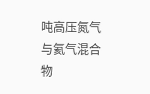吨高压氮气与氦气混合物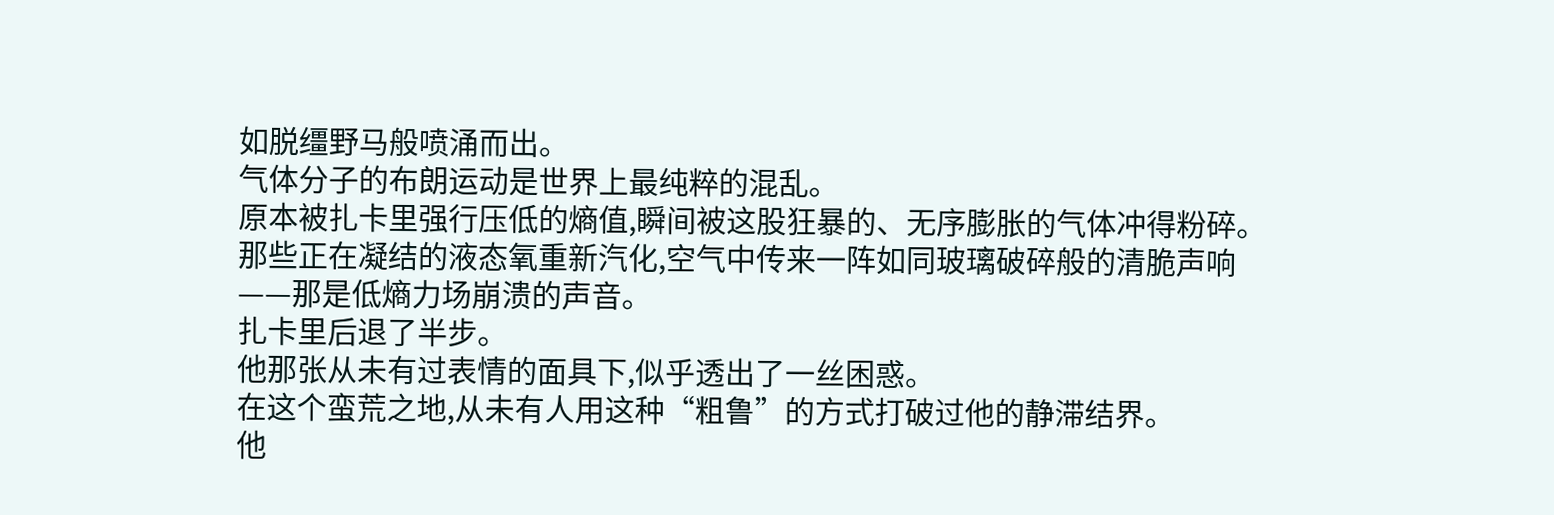如脱缰野马般喷涌而出。
气体分子的布朗运动是世界上最纯粹的混乱。
原本被扎卡里强行压低的熵值,瞬间被这股狂暴的、无序膨胀的气体冲得粉碎。
那些正在凝结的液态氧重新汽化,空气中传来一阵如同玻璃破碎般的清脆声响——那是低熵力场崩溃的声音。
扎卡里后退了半步。
他那张从未有过表情的面具下,似乎透出了一丝困惑。
在这个蛮荒之地,从未有人用这种“粗鲁”的方式打破过他的静滞结界。
他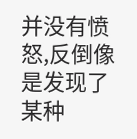并没有愤怒,反倒像是发现了某种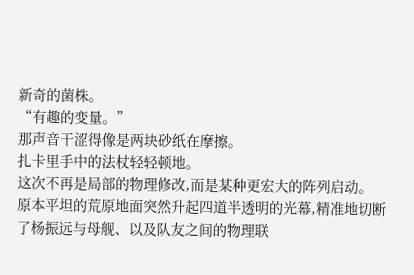新奇的菌株。
“有趣的变量。”
那声音干涩得像是两块砂纸在摩擦。
扎卡里手中的法杖轻轻顿地。
这次不再是局部的物理修改,而是某种更宏大的阵列启动。
原本平坦的荒原地面突然升起四道半透明的光幕,精准地切断了杨振远与母舰、以及队友之间的物理联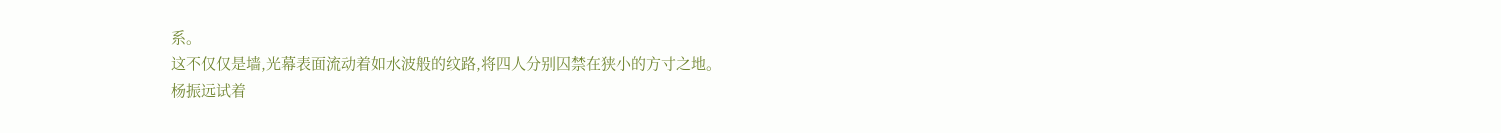系。
这不仅仅是墙,光幕表面流动着如水波般的纹路,将四人分别囚禁在狭小的方寸之地。
杨振远试着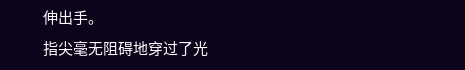伸出手。
指尖毫无阻碍地穿过了光